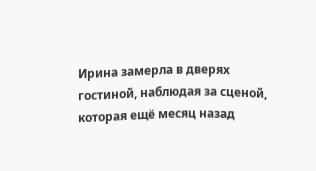Ирина замерла в дверях гостиной, наблюдая за сценой, которая ещё месяц назад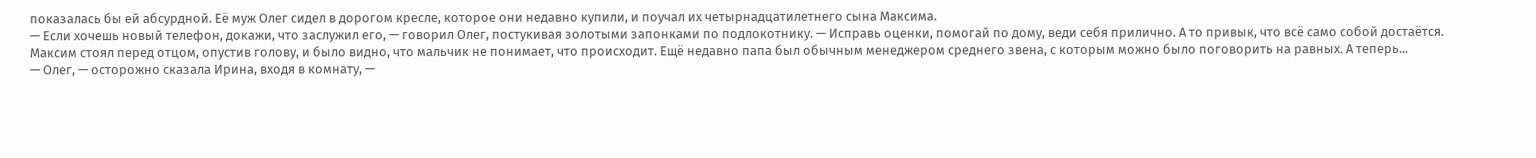показалась бы ей абсурдной. Её муж Олег сидел в дорогом кресле, которое они недавно купили, и поучал их четырнадцатилетнего сына Максима.
— Если хочешь новый телефон, докажи, что заслужил его, — говорил Олег, постукивая золотыми запонками по подлокотнику. — Исправь оценки, помогай по дому, веди себя прилично. А то привык, что всё само собой достаётся.
Максим стоял перед отцом, опустив голову, и было видно, что мальчик не понимает, что происходит. Ещё недавно папа был обычным менеджером среднего звена, с которым можно было поговорить на равных. А теперь...
— Олег, — осторожно сказала Ирина, входя в комнату, —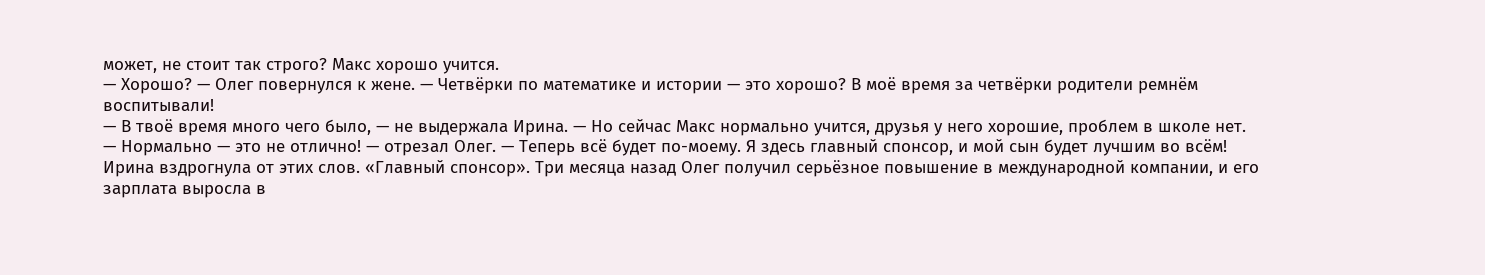может, не стоит так строго? Макс хорошо учится.
— Хорошо? — Олег повернулся к жене. — Четвёрки по математике и истории — это хорошо? В моё время за четвёрки родители ремнём воспитывали!
— В твоё время много чего было, — не выдержала Ирина. — Но сейчас Макс нормально учится, друзья у него хорошие, проблем в школе нет.
— Нормально — это не отлично! — отрезал Олег. — Теперь всё будет по-моему. Я здесь главный спонсор, и мой сын будет лучшим во всём!
Ирина вздрогнула от этих слов. «Главный спонсор». Три месяца назад Олег получил серьёзное повышение в международной компании, и его зарплата выросла в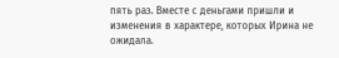пять раз. Вместе с деньгами пришли и изменения в характере, которых Ирина не ожидала.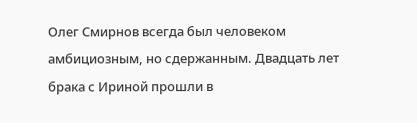Олег Смирнов всегда был человеком амбициозным, но сдержанным. Двадцать лет брака с Ириной прошли в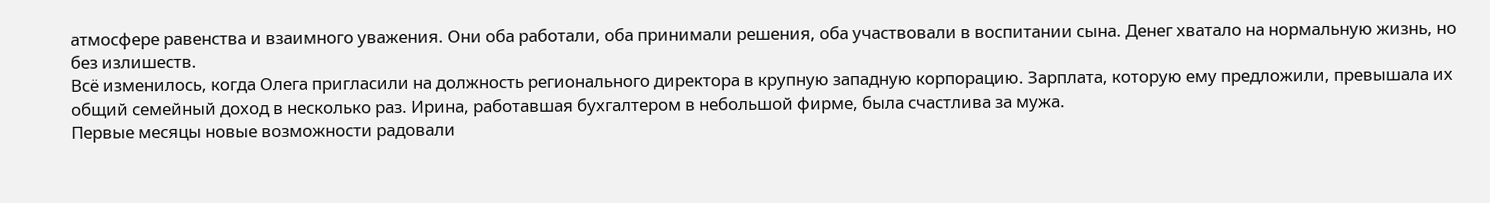атмосфере равенства и взаимного уважения. Они оба работали, оба принимали решения, оба участвовали в воспитании сына. Денег хватало на нормальную жизнь, но без излишеств.
Всё изменилось, когда Олега пригласили на должность регионального директора в крупную западную корпорацию. Зарплата, которую ему предложили, превышала их общий семейный доход в несколько раз. Ирина, работавшая бухгалтером в небольшой фирме, была счастлива за мужа.
Первые месяцы новые возможности радовали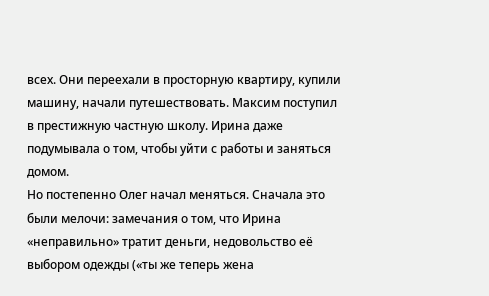всех. Они переехали в просторную квартиру, купили машину, начали путешествовать. Максим поступил в престижную частную школу. Ирина даже подумывала о том, чтобы уйти с работы и заняться домом.
Но постепенно Олег начал меняться. Сначала это были мелочи: замечания о том, что Ирина «неправильно» тратит деньги, недовольство её выбором одежды («ты же теперь жена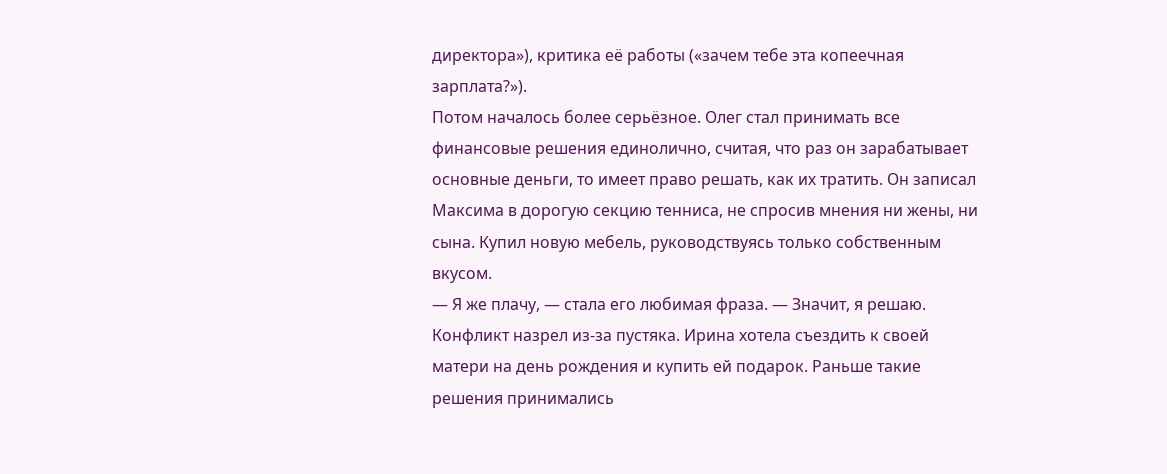директора»), критика её работы («зачем тебе эта копеечная зарплата?»).
Потом началось более серьёзное. Олег стал принимать все финансовые решения единолично, считая, что раз он зарабатывает основные деньги, то имеет право решать, как их тратить. Он записал Максима в дорогую секцию тенниса, не спросив мнения ни жены, ни сына. Купил новую мебель, руководствуясь только собственным вкусом.
— Я же плачу, — стала его любимая фраза. — Значит, я решаю.
Конфликт назрел из-за пустяка. Ирина хотела съездить к своей матери на день рождения и купить ей подарок. Раньше такие решения принимались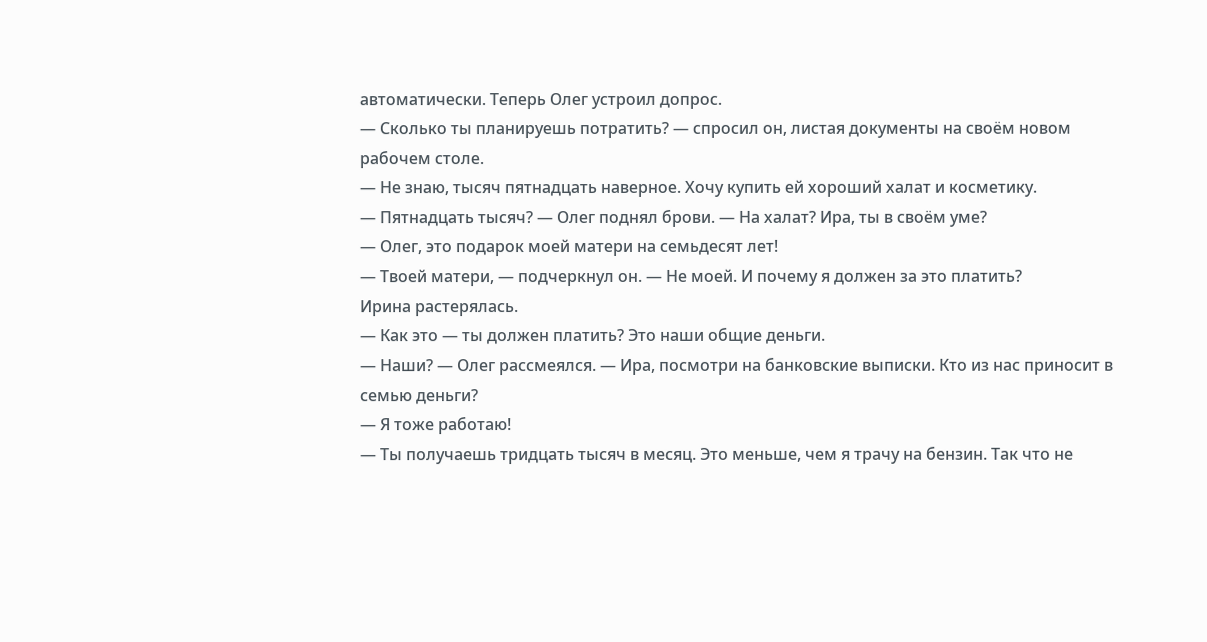автоматически. Теперь Олег устроил допрос.
— Сколько ты планируешь потратить? — спросил он, листая документы на своём новом рабочем столе.
— Не знаю, тысяч пятнадцать наверное. Хочу купить ей хороший халат и косметику.
— Пятнадцать тысяч? — Олег поднял брови. — На халат? Ира, ты в своём уме?
— Олег, это подарок моей матери на семьдесят лет!
— Твоей матери, — подчеркнул он. — Не моей. И почему я должен за это платить?
Ирина растерялась.
— Как это — ты должен платить? Это наши общие деньги.
— Наши? — Олег рассмеялся. — Ира, посмотри на банковские выписки. Кто из нас приносит в семью деньги?
— Я тоже работаю!
— Ты получаешь тридцать тысяч в месяц. Это меньше, чем я трачу на бензин. Так что не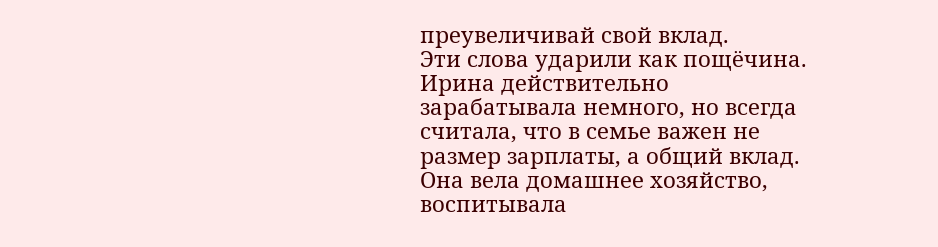преувеличивай свой вклад.
Эти слова ударили как пощёчина. Ирина действительно зарабатывала немного, но всегда считала, что в семье важен не размер зарплаты, а общий вклад. Она вела домашнее хозяйство, воспитывала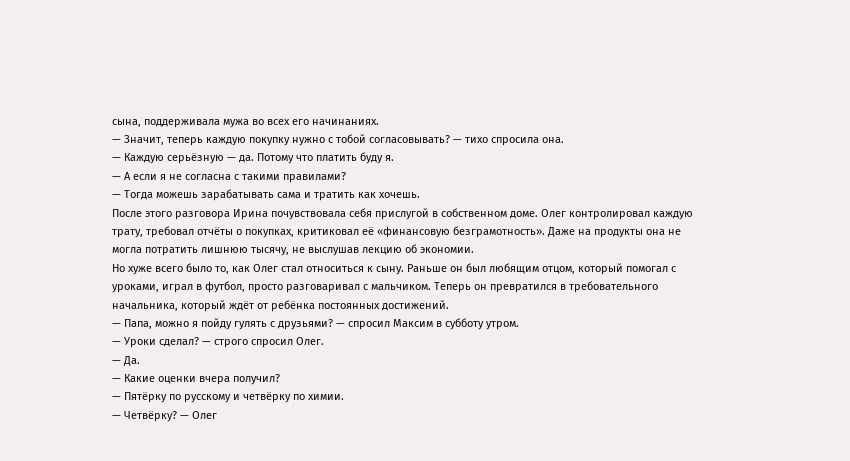сына, поддерживала мужа во всех его начинаниях.
— Значит, теперь каждую покупку нужно с тобой согласовывать? — тихо спросила она.
— Каждую серьёзную — да. Потому что платить буду я.
— А если я не согласна с такими правилами?
— Тогда можешь зарабатывать сама и тратить как хочешь.
После этого разговора Ирина почувствовала себя прислугой в собственном доме. Олег контролировал каждую трату, требовал отчёты о покупках, критиковал её «финансовую безграмотность». Даже на продукты она не могла потратить лишнюю тысячу, не выслушав лекцию об экономии.
Но хуже всего было то, как Олег стал относиться к сыну. Раньше он был любящим отцом, который помогал с уроками, играл в футбол, просто разговаривал с мальчиком. Теперь он превратился в требовательного начальника, который ждёт от ребёнка постоянных достижений.
— Папа, можно я пойду гулять с друзьями? — спросил Максим в субботу утром.
— Уроки сделал? — строго спросил Олег.
— Да.
— Какие оценки вчера получил?
— Пятёрку по русскому и четвёрку по химии.
— Четвёрку? — Олег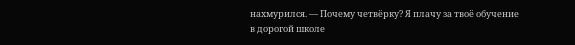нахмурился. — Почему четвёрку? Я плачу за твоё обучение в дорогой школе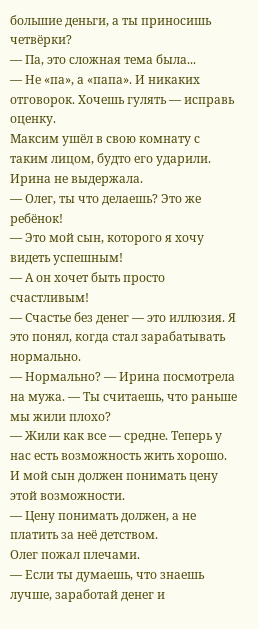большие деньги, а ты приносишь четвёрки?
— Па, это сложная тема была...
— Не «па», а «папа». И никаких отговорок. Хочешь гулять — исправь оценку.
Максим ушёл в свою комнату с таким лицом, будто его ударили. Ирина не выдержала.
— Олег, ты что делаешь? Это же ребёнок!
— Это мой сын, которого я хочу видеть успешным!
— А он хочет быть просто счастливым!
— Счастье без денег — это иллюзия. Я это понял, когда стал зарабатывать нормально.
— Нормально? — Ирина посмотрела на мужа. — Ты считаешь, что раньше мы жили плохо?
— Жили как все — средне. Теперь у нас есть возможность жить хорошо. И мой сын должен понимать цену этой возможности.
— Цену понимать должен, а не платить за неё детством.
Олег пожал плечами.
— Если ты думаешь, что знаешь лучше, заработай денег и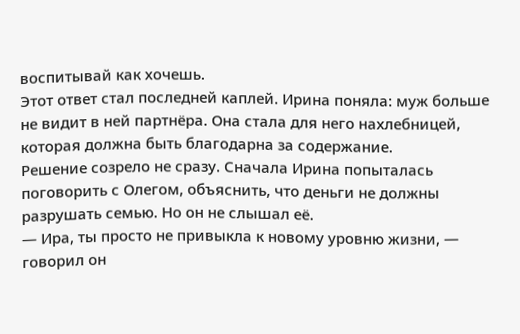воспитывай как хочешь.
Этот ответ стал последней каплей. Ирина поняла: муж больше не видит в ней партнёра. Она стала для него нахлебницей, которая должна быть благодарна за содержание.
Решение созрело не сразу. Сначала Ирина попыталась поговорить с Олегом, объяснить, что деньги не должны разрушать семью. Но он не слышал её.
— Ира, ты просто не привыкла к новому уровню жизни, — говорил он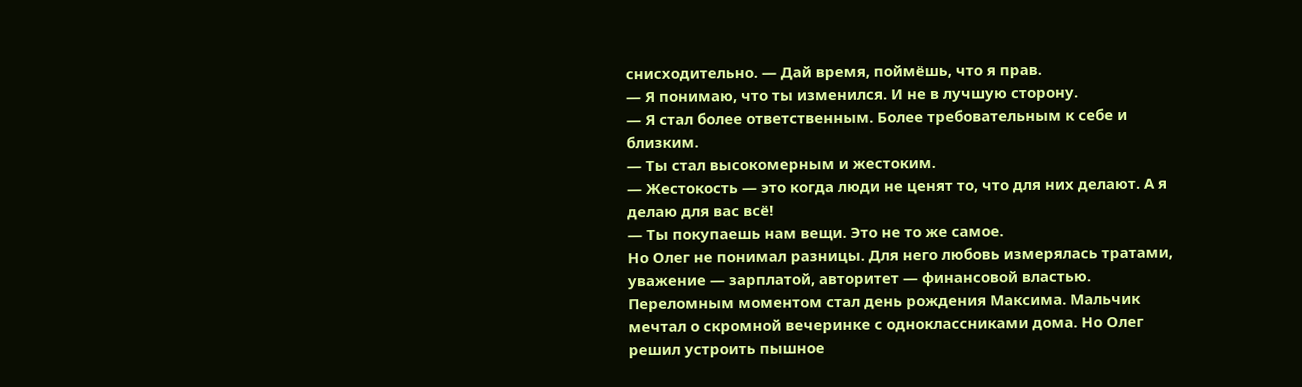снисходительно. — Дай время, поймёшь, что я прав.
— Я понимаю, что ты изменился. И не в лучшую сторону.
— Я стал более ответственным. Более требовательным к себе и близким.
— Ты стал высокомерным и жестоким.
— Жестокость — это когда люди не ценят то, что для них делают. А я делаю для вас всё!
— Ты покупаешь нам вещи. Это не то же самое.
Но Олег не понимал разницы. Для него любовь измерялась тратами, уважение — зарплатой, авторитет — финансовой властью.
Переломным моментом стал день рождения Максима. Мальчик мечтал о скромной вечеринке с одноклассниками дома. Но Олег решил устроить пышное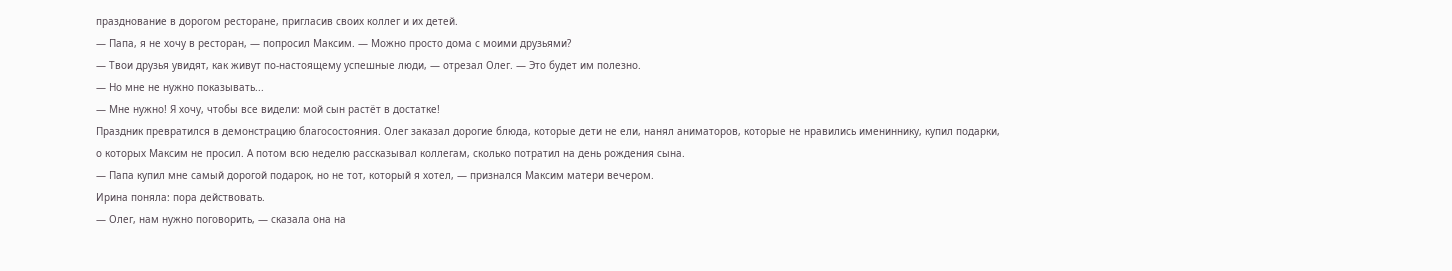празднование в дорогом ресторане, пригласив своих коллег и их детей.
— Папа, я не хочу в ресторан, — попросил Максим. — Можно просто дома с моими друзьями?
— Твои друзья увидят, как живут по-настоящему успешные люди, — отрезал Олег. — Это будет им полезно.
— Но мне не нужно показывать...
— Мне нужно! Я хочу, чтобы все видели: мой сын растёт в достатке!
Праздник превратился в демонстрацию благосостояния. Олег заказал дорогие блюда, которые дети не ели, нанял аниматоров, которые не нравились имениннику, купил подарки, о которых Максим не просил. А потом всю неделю рассказывал коллегам, сколько потратил на день рождения сына.
— Папа купил мне самый дорогой подарок, но не тот, который я хотел, — признался Максим матери вечером.
Ирина поняла: пора действовать.
— Олег, нам нужно поговорить, — сказала она на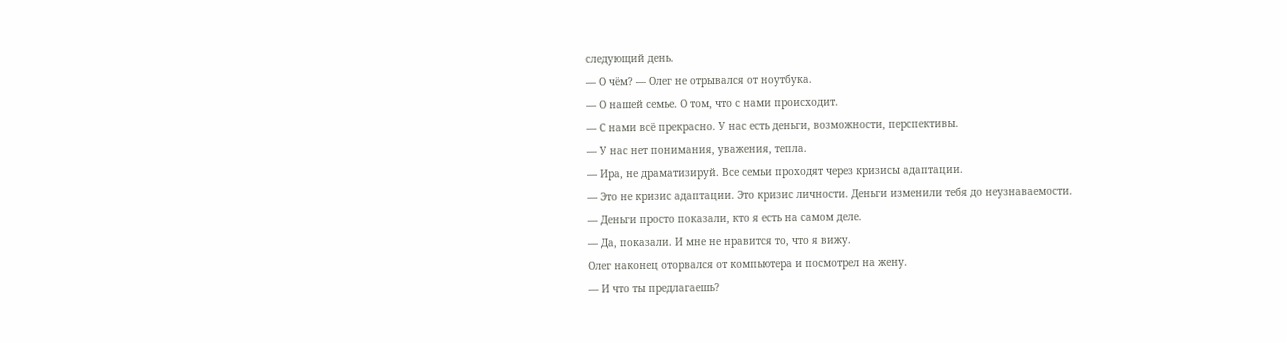следующий день.
— О чём? — Олег не отрывался от ноутбука.
— О нашей семье. О том, что с нами происходит.
— С нами всё прекрасно. У нас есть деньги, возможности, перспективы.
— У нас нет понимания, уважения, тепла.
— Ира, не драматизируй. Все семьи проходят через кризисы адаптации.
— Это не кризис адаптации. Это кризис личности. Деньги изменили тебя до неузнаваемости.
— Деньги просто показали, кто я есть на самом деле.
— Да, показали. И мне не нравится то, что я вижу.
Олег наконец оторвался от компьютера и посмотрел на жену.
— И что ты предлагаешь?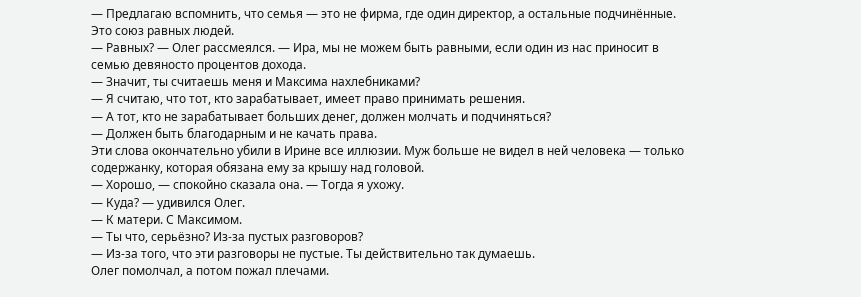— Предлагаю вспомнить, что семья — это не фирма, где один директор, а остальные подчинённые. Это союз равных людей.
— Равных? — Олег рассмеялся. — Ира, мы не можем быть равными, если один из нас приносит в семью девяносто процентов дохода.
— Значит, ты считаешь меня и Максима нахлебниками?
— Я считаю, что тот, кто зарабатывает, имеет право принимать решения.
— А тот, кто не зарабатывает больших денег, должен молчать и подчиняться?
— Должен быть благодарным и не качать права.
Эти слова окончательно убили в Ирине все иллюзии. Муж больше не видел в ней человека — только содержанку, которая обязана ему за крышу над головой.
— Хорошо, — спокойно сказала она. — Тогда я ухожу.
— Куда? — удивился Олег.
— К матери. С Максимом.
— Ты что, серьёзно? Из-за пустых разговоров?
— Из-за того, что эти разговоры не пустые. Ты действительно так думаешь.
Олег помолчал, а потом пожал плечами.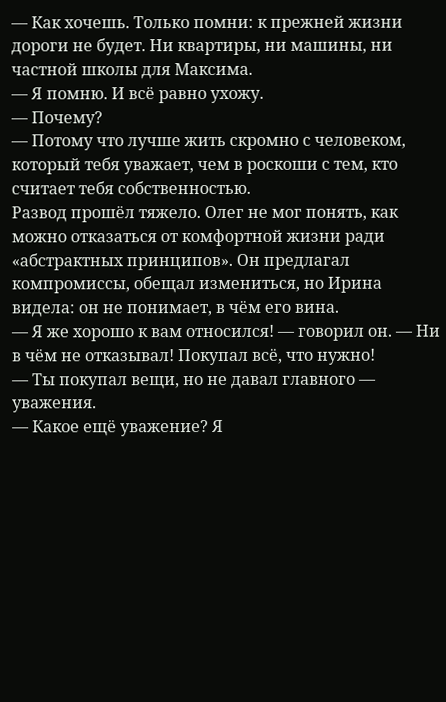— Как хочешь. Только помни: к прежней жизни дороги не будет. Ни квартиры, ни машины, ни частной школы для Максима.
— Я помню. И всё равно ухожу.
— Почему?
— Потому что лучше жить скромно с человеком, который тебя уважает, чем в роскоши с тем, кто считает тебя собственностью.
Развод прошёл тяжело. Олег не мог понять, как можно отказаться от комфортной жизни ради «абстрактных принципов». Он предлагал компромиссы, обещал измениться, но Ирина видела: он не понимает, в чём его вина.
— Я же хорошо к вам относился! — говорил он. — Ни в чём не отказывал! Покупал всё, что нужно!
— Ты покупал вещи, но не давал главного — уважения.
— Какое ещё уважение? Я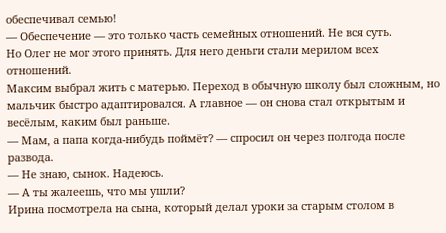обеспечивал семью!
— Обеспечение — это только часть семейных отношений. Не вся суть.
Но Олег не мог этого принять. Для него деньги стали мерилом всех отношений.
Максим выбрал жить с матерью. Переход в обычную школу был сложным, но мальчик быстро адаптировался. А главное — он снова стал открытым и весёлым, каким был раньше.
— Мам, а папа когда-нибудь поймёт? — спросил он через полгода после развода.
— Не знаю, сынок. Надеюсь.
— А ты жалеешь, что мы ушли?
Ирина посмотрела на сына, который делал уроки за старым столом в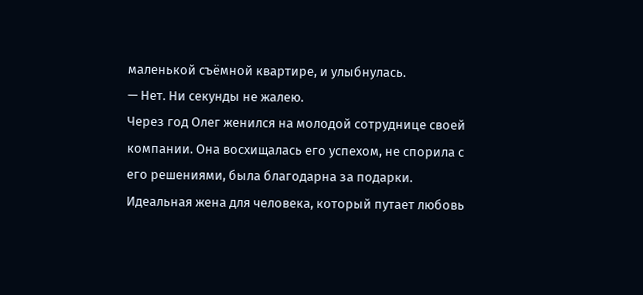маленькой съёмной квартире, и улыбнулась.
— Нет. Ни секунды не жалею.
Через год Олег женился на молодой сотруднице своей компании. Она восхищалась его успехом, не спорила с его решениями, была благодарна за подарки. Идеальная жена для человека, который путает любовь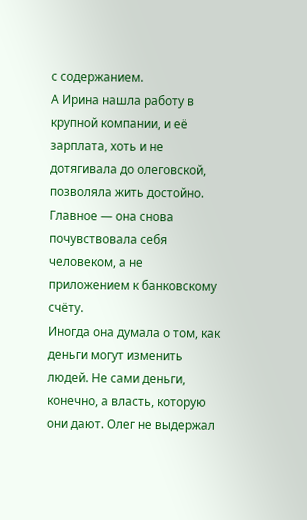с содержанием.
А Ирина нашла работу в крупной компании, и её зарплата, хоть и не дотягивала до олеговской, позволяла жить достойно. Главное — она снова почувствовала себя человеком, а не приложением к банковскому счёту.
Иногда она думала о том, как деньги могут изменить людей. Не сами деньги, конечно, а власть, которую они дают. Олег не выдержал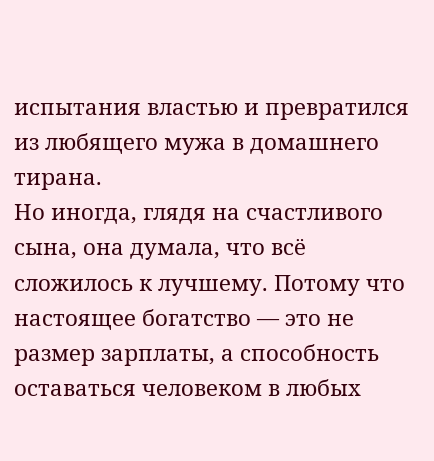испытания властью и превратился из любящего мужа в домашнего тирана.
Но иногда, глядя на счастливого сына, она думала, что всё сложилось к лучшему. Потому что настоящее богатство — это не размер зарплаты, а способность оставаться человеком в любых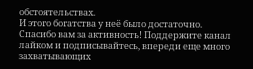обстоятельствах.
И этого богатства у неё было достаточно.
Спасибо вам за активность! Поддержите канал лайком и подписывайтесь, впереди еще много захватывающих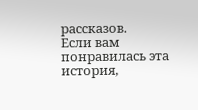рассказов.
Если вам понравилась эта история,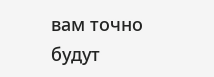вам точно будут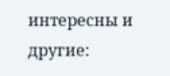интересны и другие: